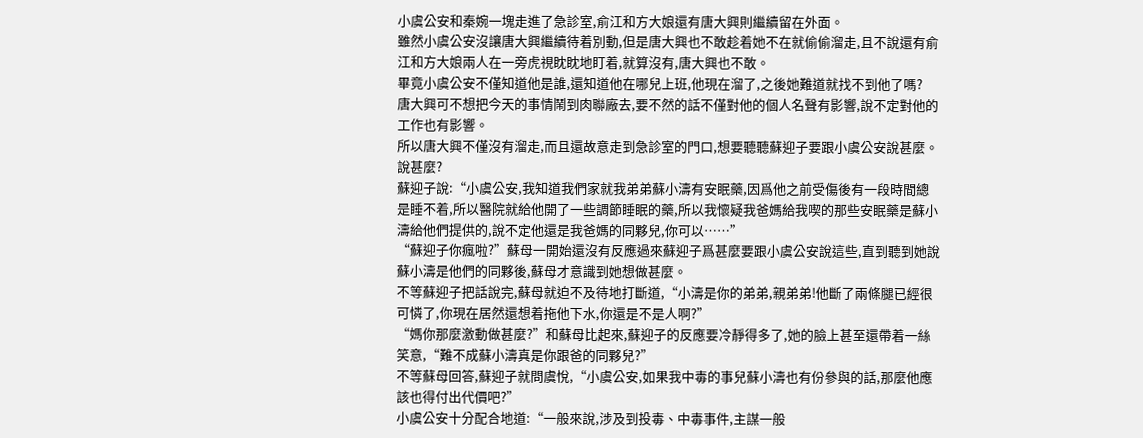小虞公安和秦婉一塊走進了急診室,俞江和方大娘還有唐大興則繼續留在外面。
雖然小虞公安沒讓唐大興繼續待着別動,但是唐大興也不敢趁着她不在就偷偷溜走,且不說還有俞江和方大娘兩人在一旁虎視眈眈地盯着,就算沒有,唐大興也不敢。
畢竟小虞公安不僅知道他是誰,還知道他在哪兒上班,他現在溜了,之後她難道就找不到他了嗎?
唐大興可不想把今天的事情鬧到肉聯廠去,要不然的話不僅對他的個人名聲有影響,說不定對他的工作也有影響。
所以唐大興不僅沒有溜走,而且還故意走到急診室的門口,想要聽聽蘇迎子要跟小虞公安說甚麼。
說甚麼?
蘇迎子說:“小虞公安,我知道我們家就我弟弟蘇小濤有安眠藥,因爲他之前受傷後有一段時間總是睡不着,所以醫院就給他開了一些調節睡眠的藥,所以我懷疑我爸媽給我喫的那些安眠藥是蘇小濤給他們提供的,說不定他還是我爸媽的同夥兒,你可以……”
“蘇迎子你瘋啦?”蘇母一開始還沒有反應過來蘇迎子爲甚麼要跟小虞公安說這些,直到聽到她說蘇小濤是他們的同夥後,蘇母才意識到她想做甚麼。
不等蘇迎子把話說完,蘇母就迫不及待地打斷道,“小濤是你的弟弟,親弟弟!他斷了兩條腿已經很可憐了,你現在居然還想着拖他下水,你還是不是人啊?”
“媽你那麼激動做甚麼?”和蘇母比起來,蘇迎子的反應要冷靜得多了,她的臉上甚至還帶着一絲笑意,“難不成蘇小濤真是你跟爸的同夥兒?”
不等蘇母回答,蘇迎子就問虞悅,“小虞公安,如果我中毒的事兒蘇小濤也有份參與的話,那麼他應該也得付出代價吧?”
小虞公安十分配合地道:“一般來說,涉及到投毒、中毒事件,主謀一般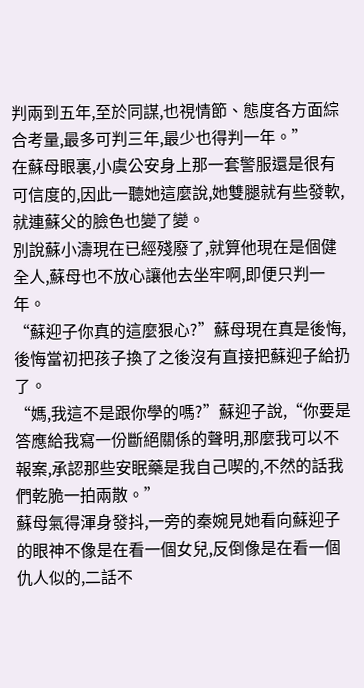判兩到五年,至於同謀,也視情節、態度各方面綜合考量,最多可判三年,最少也得判一年。”
在蘇母眼裏,小虞公安身上那一套警服還是很有可信度的,因此一聽她這麼說,她雙腿就有些發軟,就連蘇父的臉色也變了變。
別說蘇小濤現在已經殘廢了,就算他現在是個健全人,蘇母也不放心讓他去坐牢啊,即便只判一年。
“蘇迎子你真的這麼狠心?”蘇母現在真是後悔,後悔當初把孩子換了之後沒有直接把蘇迎子給扔了。
“媽,我這不是跟你學的嗎?”蘇迎子說,“你要是答應給我寫一份斷絕關係的聲明,那麼我可以不報案,承認那些安眠藥是我自己喫的,不然的話我們乾脆一拍兩散。”
蘇母氣得渾身發抖,一旁的秦婉見她看向蘇迎子的眼神不像是在看一個女兒,反倒像是在看一個仇人似的,二話不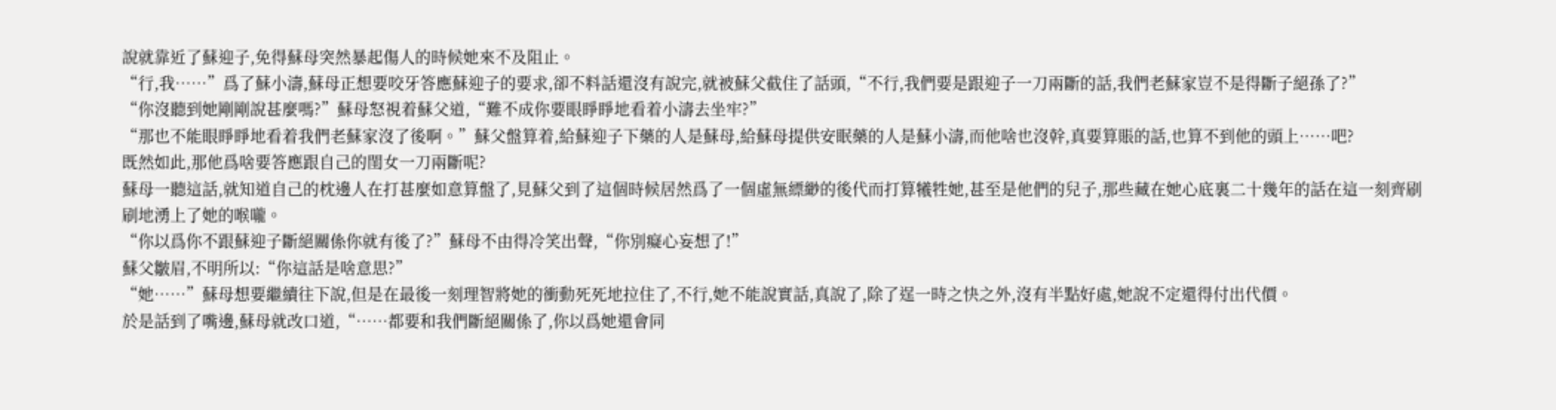說就靠近了蘇迎子,免得蘇母突然暴起傷人的時候她來不及阻止。
“行,我……”爲了蘇小濤,蘇母正想要咬牙答應蘇迎子的要求,卻不料話還沒有說完,就被蘇父截住了話頭,“不行,我們要是跟迎子一刀兩斷的話,我們老蘇家豈不是得斷子絕孫了?”
“你沒聽到她剛剛說甚麼嗎?”蘇母怒視着蘇父道,“難不成你要眼睜睜地看着小濤去坐牢?”
“那也不能眼睜睜地看着我們老蘇家沒了後啊。”蘇父盤算着,給蘇迎子下藥的人是蘇母,給蘇母提供安眠藥的人是蘇小濤,而他啥也沒幹,真要算賬的話,也算不到他的頭上……吧?
既然如此,那他爲啥要答應跟自己的閨女一刀兩斷呢?
蘇母一聽這話,就知道自己的枕邊人在打甚麼如意算盤了,見蘇父到了這個時候居然爲了一個虛無縹緲的後代而打算犧牲她,甚至是他們的兒子,那些藏在她心底裏二十幾年的話在這一刻齊刷刷地湧上了她的喉嚨。
“你以爲你不跟蘇迎子斷絕關係你就有後了?”蘇母不由得冷笑出聲,“你別癡心妄想了!”
蘇父皺眉,不明所以:“你這話是啥意思?”
“她……”蘇母想要繼續往下說,但是在最後一刻理智將她的衝動死死地拉住了,不行,她不能說實話,真說了,除了逞一時之快之外,沒有半點好處,她說不定還得付出代價。
於是話到了嘴邊,蘇母就改口道,“……都要和我們斷絕關係了,你以爲她還會同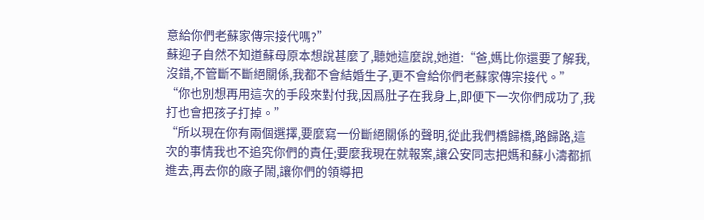意給你們老蘇家傳宗接代嗎?”
蘇迎子自然不知道蘇母原本想說甚麼了,聽她這麼說,她道:“爸,媽比你還要了解我,沒錯,不管斷不斷絕關係,我都不會結婚生子,更不會給你們老蘇家傳宗接代。”
“你也別想再用這次的手段來對付我,因爲肚子在我身上,即便下一次你們成功了,我打也會把孩子打掉。”
“所以現在你有兩個選擇,要麼寫一份斷絕關係的聲明,從此我們橋歸橋,路歸路,這次的事情我也不追究你們的責任;要麼我現在就報案,讓公安同志把媽和蘇小濤都抓進去,再去你的廠子鬧,讓你們的領導把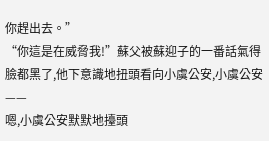你趕出去。”
“你這是在威脅我!”蘇父被蘇迎子的一番話氣得臉都黑了,他下意識地扭頭看向小虞公安,小虞公安——
嗯,小虞公安默默地擡頭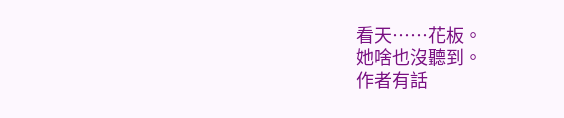看天……花板。
她啥也沒聽到。
作者有話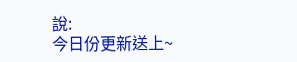說:
今日份更新送上~